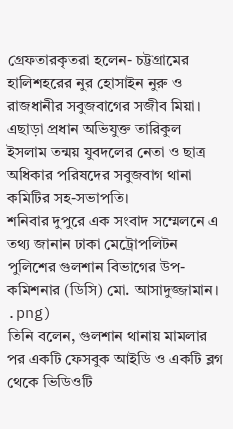গ্রেফতারকৃতরা হলেন- চট্টগ্রামের হালিশহরের নুর হোসাইন নুরু ও রাজধানীর সবুজবাগের সজীব মিয়া। এছাড়া প্রধান অভিযুক্ত তারিকুল ইসলাম তন্ময় যুবদলের নেতা ও ছাত্র অধিকার পরিষদের সবুজবাগ থানা কমিটির সহ-সভাপতি।
শনিবার দুপুরে এক সংবাদ সম্মেলনে এ তথ্য জানান ঢাকা মেট্রোপলিটন পুলিশের গুলশান বিভাগের উপ-কমিশনার (ডিসি) মো. আসাদুজ্জামান।
.png)
তিনি বলেন, গুলশান থানায় মামলার পর একটি ফেসবুক আইডি ও একটি ব্লগ থেকে ভিডিওটি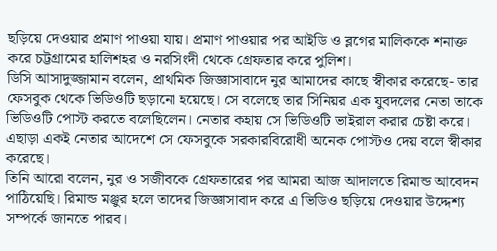ছড়িয়ে দেওয়ার প্রমাণ পাওয়া যায়। প্রমাণ পাওয়ার পর আইডি ও ব্লগের মালিককে শনাক্ত করে চট্টগ্রামের হালিশহর ও নরসিংদী থেকে গ্রেফতার করে পুলিশ।
ডিসি আসাদুজ্জামান বলেন, প্রাথমিক জিজ্ঞাসাবাদে নুর আমাদের কাছে স্বীকার করেছে- তার ফেসবুক থেকে ভিডিওটি ছড়ানো হয়েছে। সে বলেছে তার সিনিয়র এক যুবদলের নেতা তাকে ভিডিওটি পোস্ট করতে বলেছিলেন। নেতার কহায় সে ভিডিওটি ভাইরাল করার চেষ্টা করে। এছাড়া একই নেতার আদেশে সে ফেসবুকে সরকারবিরোধী অনেক পোস্টও দেয় বলে স্বীকার করেছে।
তিনি আরো বলেন, নুর ও সজীবকে গ্রেফতারের পর আমরা আজ আদালতে রিমান্ড আবেদন পাঠিয়েছি। রিমান্ড মঞ্জুর হলে তাদের জিজ্ঞাসাবাদ করে এ ভিডিও ছড়িয়ে দেওয়ার উদ্দেশ্য সম্পর্কে জানতে পারব।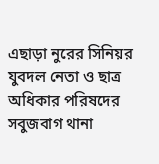এছাড়া নুরের সিনিয়র যুবদল নেতা ও ছাত্র অধিকার পরিষদের সবুজবাগ থানা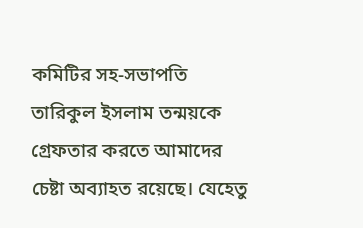কমিটির সহ-সভাপতি তারিকুল ইসলাম তন্ময়কে গ্রেফতার করতে আমাদের চেষ্টা অব্যাহত রয়েছে। যেহেতু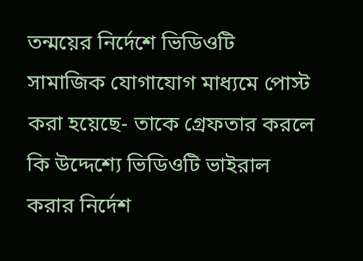তন্ময়ের নির্দেশে ভিডিওটি সামাজিক যোগাযোগ মাধ্যমে পোস্ট করা হয়েছে- তাকে গ্রেফতার করলে কি উদ্দেশ্যে ভিডিওটি ভাইরাল করার নির্দেশ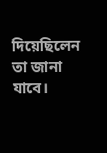দিয়েছিলেন তা জানা যাবে।